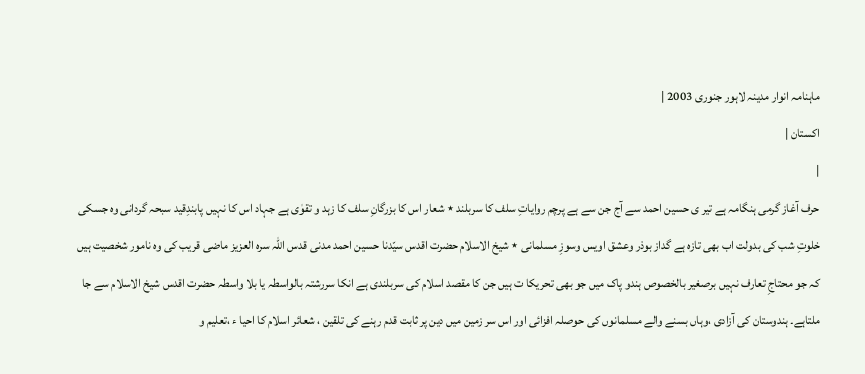ماہنامہ انوار مدینہ لاہور جنوری 2003 |
اكستان |
|
حرف آغاز گرمی ہنگامہ ہے تیر ی حسین احمد سے آج جن سے ہے پرچم روایاتِ سلف کا سربلند ٭ شعار اس کا بزرگانِ سلف کا زہد و تقوٰی ہے جہاد اس کا نہیں پابندِقید سبحہ گردانی وہ جسکی خلوتِ شب کی بدولت اب بھی تازہ ہے گداز بوذر وعشق اویس وسوزِ مسلمانی ٭ شیخ الاسلام حضرت اقدس سیّدنا حسین احمد مدنی قدس اللہ سرہ العزیز ماضی قریب کی وہ نامور شخصیت ہیں کہ جو محتاجِ تعارف نہیں برصغیر بالخصوص ہندو پاک میں جو بھی تحریکا ت ہیں جن کا مقصد اسلام کی سربلندی ہے انکا سررشتہ بالواسطہ یا بلا واسطہ حضرت اقدس شیخ الاسلام سے جا ملتاہے۔ ہندوستان کی آزادی ،وہاں بسنے والے مسلمانوں کی حوصلہ افزائی اور اس سر زمین میں دین پر ثابت قدم رہنے کی تلقین ، شعائر اسلام کا احیا ء ،تعلیم و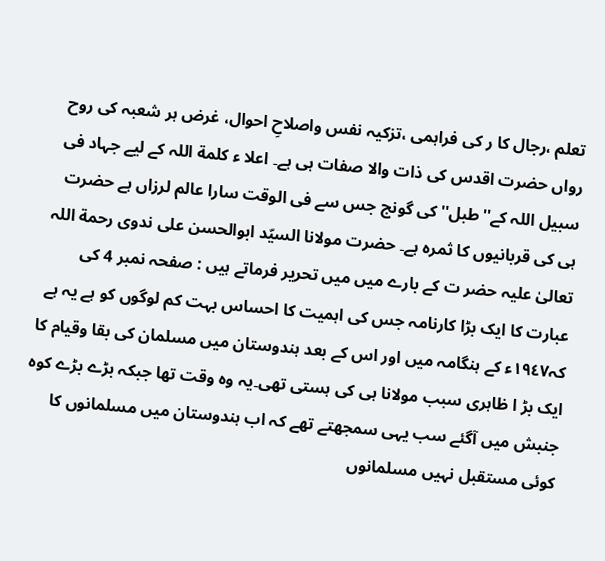تعلم ،رجال کا ر کی فراہمی ،تزکیہ نفس واصلاحِ احوال، غرض ہر شعبہ کی روح رواں حضرت اقدس کی ذات والا صفات ہی ہے۔ اعلا ء کلمة اللہ کے لیے جہاد فی سبیل اللہ کے''طبل''کی گونج جس سے فی الوقت سارا عالم لرزاں ہے حضرت ہی کی قربانیوں کا ثمرہ ہے۔ حضرت مولانا السیّد ابوالحسن علی ندوی رحمة اللہ تعالیٰ علیہ حضر ت کے بارے میں میں تحریر فرماتے ہیں : صفحہ نمبر 4 کی عبارت کا ایک بڑا کارنامہ جس کی اہمیت کا احساس بہت کم لوگوں کو ہے یہ ہے کہ١٩٤٧ء کے ہنگامہ میں اور اس کے بعد ہندوستان میں مسلمان کی بقا وقیام کا ایک بڑ ا ظاہری سبب مولانا ہی کی ہستی تھی۔یہ وہ وقت تھا جبکہ بڑے بڑے کوہ جنبش میں آگئے سب یہی سمجھتے تھے کہ اب ہندوستان میں مسلمانوں کا کوئی مستقبل نہیں مسلمانوں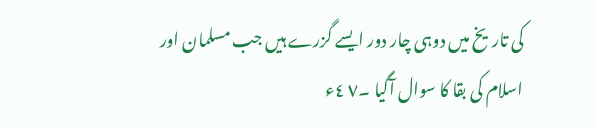کی تاریخ میں دوہی چار دور ایسے گزرے ہیں جب مسلمان اور اسلام کی بقا کا سوال آگیا ۔٧ ٤ء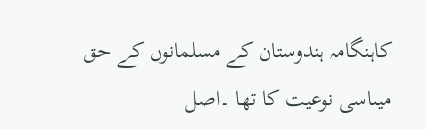کاہنگامہ ہندوستان کے مسلمانوں کے حق میںاسی نوعیت کا تھا ۔اصل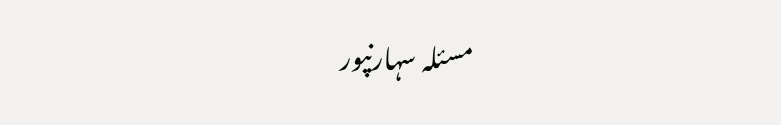مسئلہ سہارنپور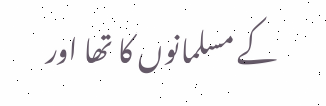کے مسلمانوں کا تھا اور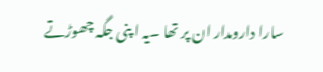سارا دارومدار ان پر تھا ۔یہ ا پنی جگہ چھوڑتے